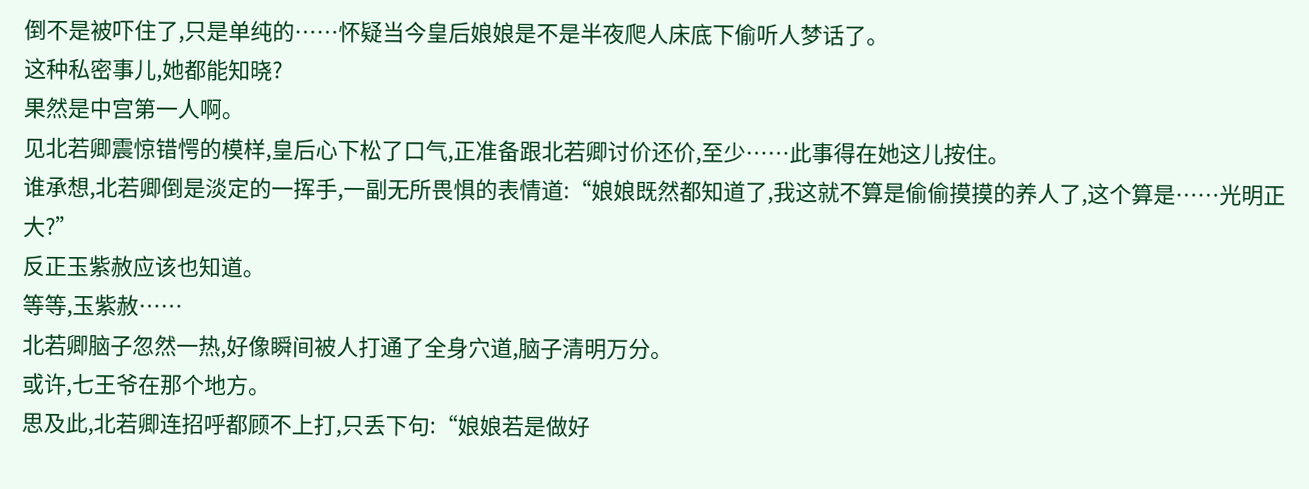倒不是被吓住了,只是单纯的……怀疑当今皇后娘娘是不是半夜爬人床底下偷听人梦话了。
这种私密事儿,她都能知晓?
果然是中宫第一人啊。
见北若卿震惊错愕的模样,皇后心下松了口气,正准备跟北若卿讨价还价,至少……此事得在她这儿按住。
谁承想,北若卿倒是淡定的一挥手,一副无所畏惧的表情道:“娘娘既然都知道了,我这就不算是偷偷摸摸的养人了,这个算是……光明正大?”
反正玉紫赦应该也知道。
等等,玉紫赦……
北若卿脑子忽然一热,好像瞬间被人打通了全身穴道,脑子清明万分。
或许,七王爷在那个地方。
思及此,北若卿连招呼都顾不上打,只丢下句:“娘娘若是做好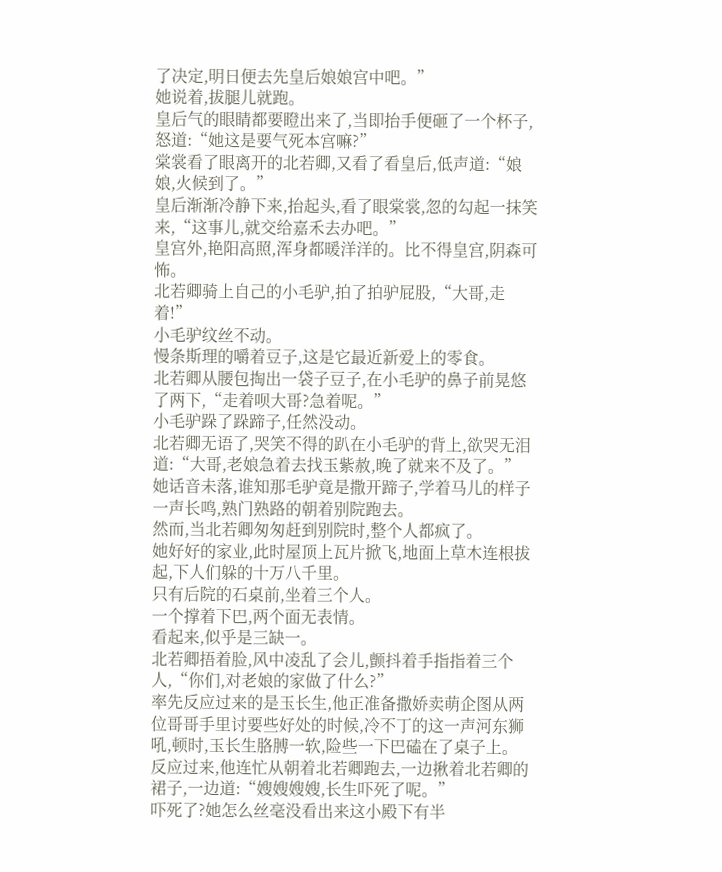了决定,明日便去先皇后娘娘宫中吧。”
她说着,拔腿儿就跑。
皇后气的眼睛都要瞪出来了,当即抬手便砸了一个杯子,怒道:“她这是要气死本宫嘛?”
棠裳看了眼离开的北若卿,又看了看皇后,低声道:“娘娘,火候到了。”
皇后渐渐冷静下来,抬起头,看了眼棠裳,忽的勾起一抹笑来,“这事儿,就交给嘉禾去办吧。”
皇宫外,艳阳高照,浑身都暖洋洋的。比不得皇宫,阴森可怖。
北若卿骑上自己的小毛驴,拍了拍驴屁股,“大哥,走着!”
小毛驴纹丝不动。
慢条斯理的嚼着豆子,这是它最近新爱上的零食。
北若卿从腰包掏出一袋子豆子,在小毛驴的鼻子前晃悠了两下,“走着呗大哥?急着呢。”
小毛驴跺了跺蹄子,任然没动。
北若卿无语了,哭笑不得的趴在小毛驴的背上,欲哭无泪道:“大哥,老娘急着去找玉紫赦,晚了就来不及了。”
她话音未落,谁知那毛驴竟是撒开蹄子,学着马儿的样子一声长鸣,熟门熟路的朝着别院跑去。
然而,当北若卿匆匆赶到别院时,整个人都疯了。
她好好的家业,此时屋顶上瓦片掀飞,地面上草木连根拔起,下人们躲的十万八千里。
只有后院的石桌前,坐着三个人。
一个撑着下巴,两个面无表情。
看起来,似乎是三缺一。
北若卿捂着脸,风中凌乱了会儿,颤抖着手指指着三个人,“你们,对老娘的家做了什么?”
率先反应过来的是玉长生,他正准备撒娇卖萌企图从两位哥哥手里讨要些好处的时候,冷不丁的这一声河东狮吼,顿时,玉长生胳膊一软,险些一下巴磕在了桌子上。
反应过来,他连忙从朝着北若卿跑去,一边揪着北若卿的裙子,一边道:“嫂嫂嫂嫂,长生吓死了呢。”
吓死了?她怎么丝毫没看出来这小殿下有半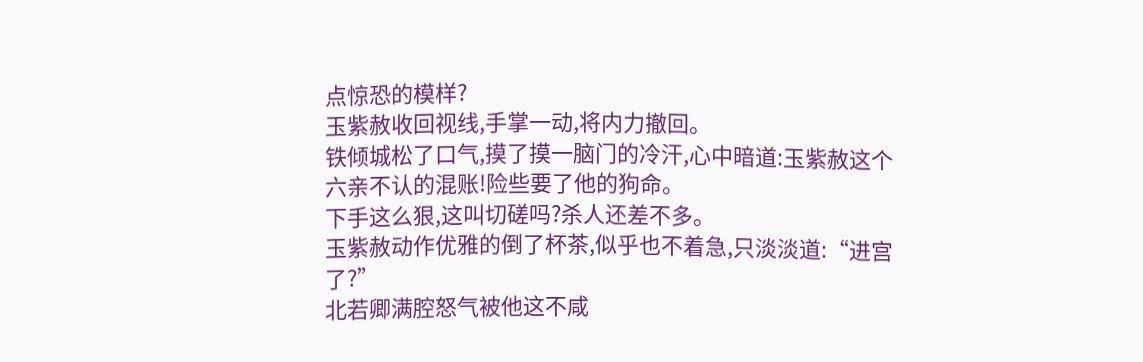点惊恐的模样?
玉紫赦收回视线,手掌一动,将内力撤回。
铁倾城松了口气,摸了摸一脑门的冷汗,心中暗道:玉紫赦这个六亲不认的混账!险些要了他的狗命。
下手这么狠,这叫切磋吗?杀人还差不多。
玉紫赦动作优雅的倒了杯茶,似乎也不着急,只淡淡道:“进宫了?”
北若卿满腔怒气被他这不咸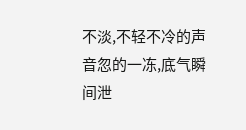不淡,不轻不冷的声音忽的一冻,底气瞬间泄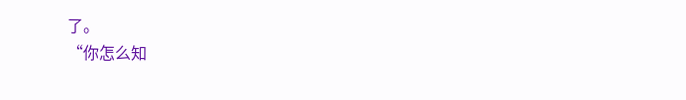了。
“你怎么知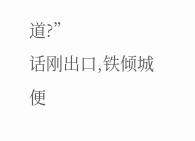道?”
话刚出口,铁倾城便